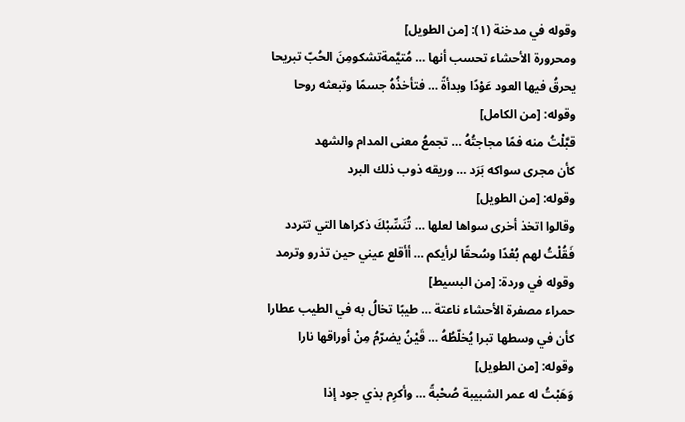وقوله في مدخنة (١): [من الطويل]
ومحرورة الأحشاء تحسب أنها … مُتيَّمةتشكومِنَ الحُبّ تبريحا
يحرقُ فيها العود عَوْدًا وبدأةً … فتأخذُهُ جسمًا وتبعثه روحا
وقوله: [من الكامل]
قبَّلْتُ منه فمًا مجاجتُهُ … تجمعُ معنى المدام والشهد
كأن مجرى سواكه بَرَد … وريقه ذوب ذلك البرد
وقوله: [من الطويل]
وقالوا اتخذ أخرى سواها لعلها … تُنَسِّبْكَ ذكراها التي تتردد
فَقُلْتُ لهم بُعْدًا وسُحقًا لرأيكم … أأقلع عيني حين تذرو وترمد
وقوله في وردة: [من البسيط]
حمراء مصفرة الأحشاء ناعتة … طيبًا تخالُ به في الطيب عطارا
كأن في وسطها تبرا يُخلّطُهُ … قَيْنُ يضرّمُ مِنْ أوراقها نارا
وقوله: [من الطويل]
وَهَبْتُ له عمر الشبيبة صُحْبةً … وأكرِم بذي جود إذا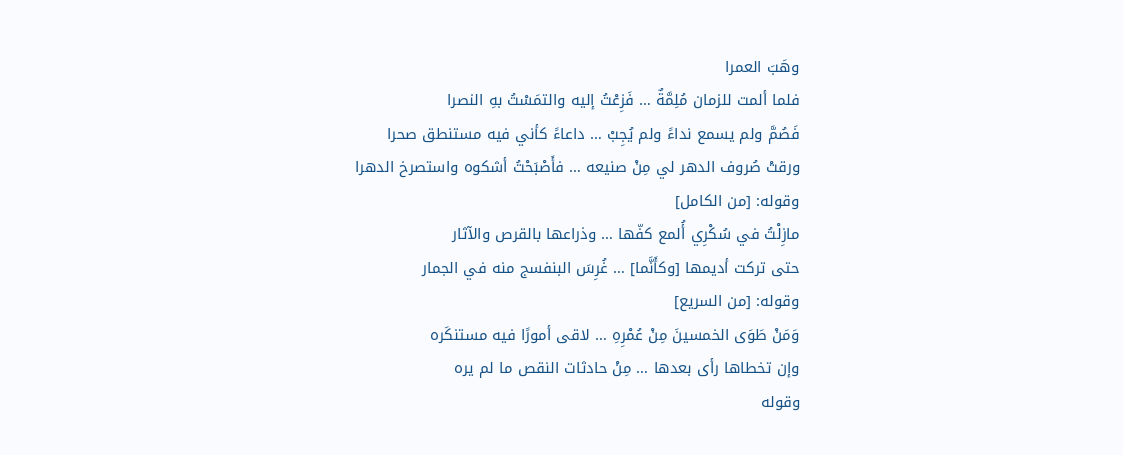وهَبَ العمرا
فلما ألمت للزمان مُلِمَّةٌ … فَزِعْتُ إليه والتمَسْتُ بهِ النصرا
فَصُمَّ ولم يسمع نداءً ولم يُجِبْ … داعاءً كأني فيه مستنطق صحرا
ورقتْ صُروف الدهر لي مِنْ صنيعه … فأَصْبَحْتُ أشكوه واستصرخ الدهرا
وقوله: [من الكامل]
مازِلْتُ في سُكْرِي أُلمع كفّها … وذراعها بالقرص والآثار
حتى تركت أديمها [وكأَنَّما] … غُرِسَ البنفسج منه في الجمار
وقوله: [من السريع]
وَمَنْ طَوَى الخمسينَ مِنْ عُمْرِهِ … لاقى أمورًا فيه مستنكَره
وإن تخطاها رأى بعدها … مِنْ حادثات النقص ما لم يره
وقوله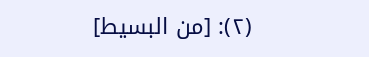(٢): [من البسيط]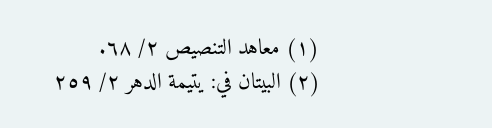(١) معاهد التنصيص ٢/ ٦٨.
(٢) البيتان في: يتيمة الدهر ٢/ ٢٥٩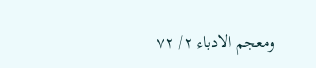ومعجم الادباء ٢/ ٧٢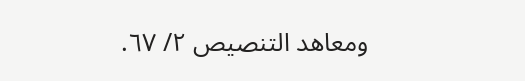ومعاهد التنصيص ٢/ ٦٧.